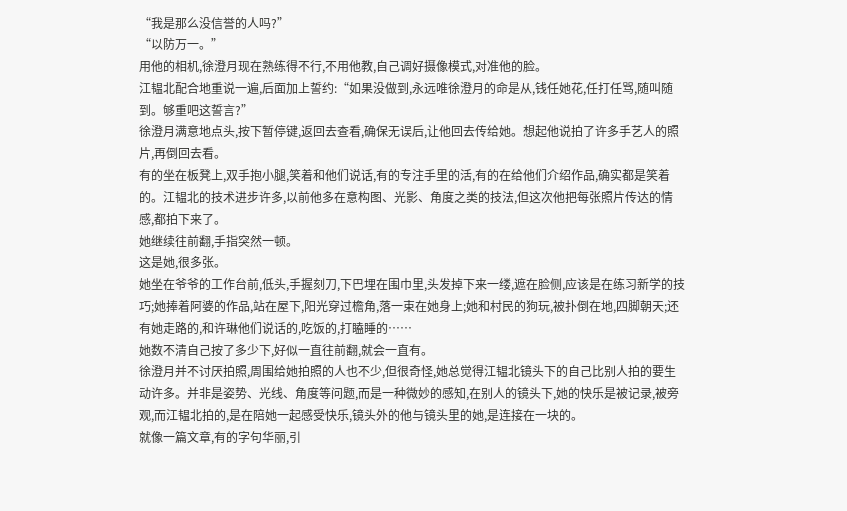“我是那么没信誉的人吗?”
“以防万一。”
用他的相机,徐澄月现在熟练得不行,不用他教,自己调好摄像模式,对准他的脸。
江韫北配合地重说一遍,后面加上誓约:“如果没做到,永远唯徐澄月的命是从,钱任她花,任打任骂,随叫随到。够重吧这誓言?”
徐澄月满意地点头,按下暂停键,返回去查看,确保无误后,让他回去传给她。想起他说拍了许多手艺人的照片,再倒回去看。
有的坐在板凳上,双手抱小腿,笑着和他们说话,有的专注手里的活,有的在给他们介绍作品,确实都是笑着的。江韫北的技术进步许多,以前他多在意构图、光影、角度之类的技法,但这次他把每张照片传达的情感,都拍下来了。
她继续往前翻,手指突然一顿。
这是她,很多张。
她坐在爷爷的工作台前,低头,手握刻刀,下巴埋在围巾里,头发掉下来一缕,遮在脸侧,应该是在练习新学的技巧;她捧着阿婆的作品,站在屋下,阳光穿过檐角,落一束在她身上;她和村民的狗玩,被扑倒在地,四脚朝天;还有她走路的,和许琳他们说话的,吃饭的,打瞌睡的……
她数不清自己按了多少下,好似一直往前翻,就会一直有。
徐澄月并不讨厌拍照,周围给她拍照的人也不少,但很奇怪,她总觉得江韫北镜头下的自己比别人拍的要生动许多。并非是姿势、光线、角度等问题,而是一种微妙的感知,在别人的镜头下,她的快乐是被记录,被旁观,而江韫北拍的,是在陪她一起感受快乐,镜头外的他与镜头里的她,是连接在一块的。
就像一篇文章,有的字句华丽,引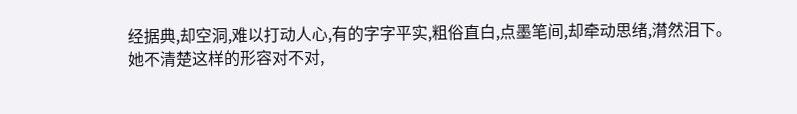经据典,却空洞,难以打动人心,有的字字平实,粗俗直白,点墨笔间,却牵动思绪,潸然泪下。
她不清楚这样的形容对不对,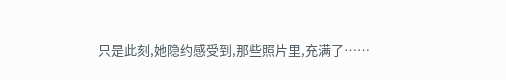只是此刻,她隐约感受到,那些照片里,充满了……